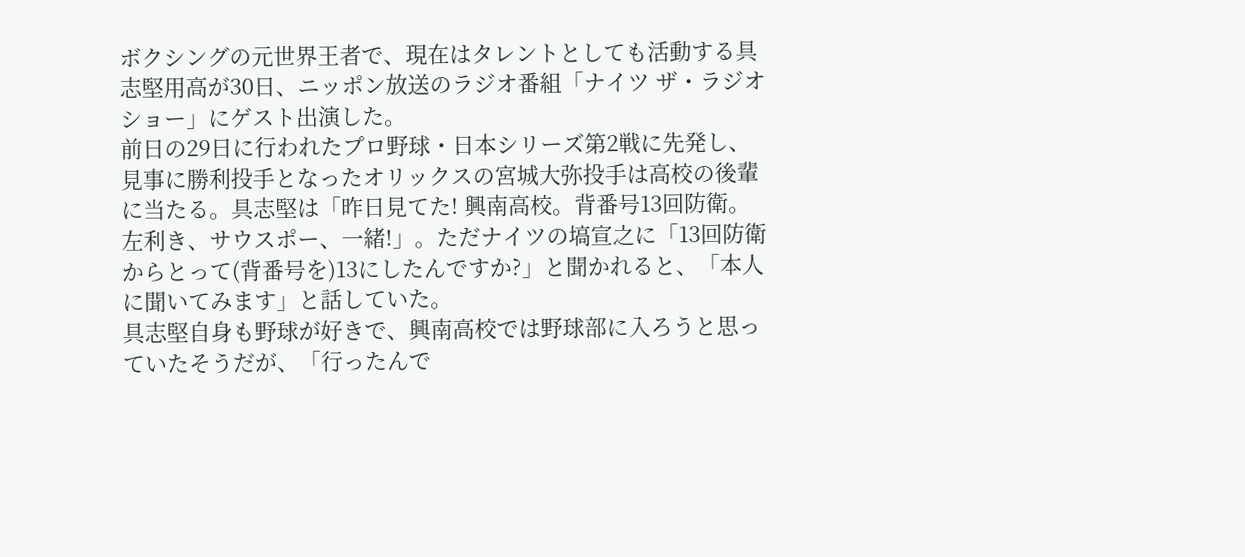ボクシングの元世界王者で、現在はタレントとしても活動する具志堅用高が30日、ニッポン放送のラジオ番組「ナイツ ザ・ラジオショー」にゲスト出演した。
前日の29日に行われたプロ野球・日本シリーズ第2戦に先発し、見事に勝利投手となったオリックスの宮城大弥投手は高校の後輩に当たる。具志堅は「昨日見てた! 興南高校。背番号13回防衛。左利き、サウスポー、一緒!」。ただナイツの塙宣之に「13回防衛からとって(背番号を)13にしたんですか?」と聞かれると、「本人に聞いてみます」と話していた。
具志堅自身も野球が好きで、興南高校では野球部に入ろうと思っていたそうだが、「行ったんで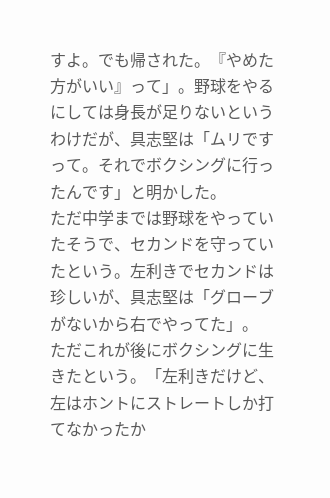すよ。でも帰された。『やめた方がいい』って」。野球をやるにしては身長が足りないというわけだが、具志堅は「ムリですって。それでボクシングに行ったんです」と明かした。
ただ中学までは野球をやっていたそうで、セカンドを守っていたという。左利きでセカンドは珍しいが、具志堅は「グローブがないから右でやってた」。
ただこれが後にボクシングに生きたという。「左利きだけど、左はホントにストレートしか打てなかったか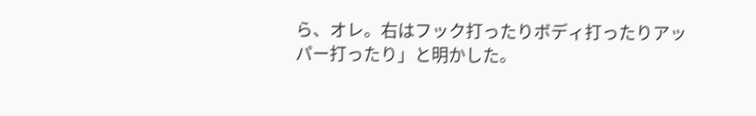ら、オレ。右はフック打ったりボディ打ったりアッパー打ったり」と明かした。